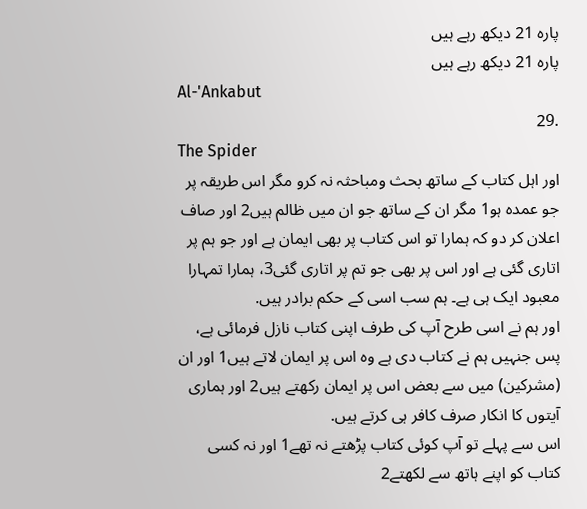پارہ 21 دیکھ رہے ہیں
پارہ 21 دیکھ رہے ہیں
Al-'Ankabut
.29
The Spider
اور اہل کتاب کے ساتھ بحث ومباحثہ نہ کرو مگر اس طریقہ پر جو عمده ہو1 مگر ان کے ساتھ جو ان میں ظالم ہیں2 اور صاف اعلان کر دو کہ ہمارا تو اس کتاب پر بھی ایمان ہے اور جو ہم پر اتاری گئی ہے اور اس پر بھی جو تم پر اتاری گئی3، ہمارا تمہارا معبود ایک ہی ہے۔ ہم سب اسی کے حکم برادر ہیں.
اور ہم نے اسی طرح آپ کی طرف اپنی کتاب نازل فرمائی ہے، پس جنہیں ہم نے کتاب دی ہے وه اس پر ایمان لاتے ہیں1 اور ان (مشرکین) میں سے بعض اس پر ایمان رکھتے ہیں2 اور ہماری آیتوں کا انکار صرف کافر ہی کرتے ہیں.
اس سے پہلے تو آپ کوئی کتاب پڑھتے نہ تھے1 اور نہ کسی کتاب کو اپنے ہاتھ سے لکھتے2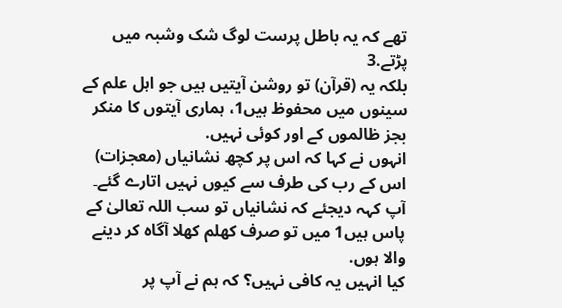تھے کہ یہ باطل پرست لوگ شک وشبہ میں پڑتے.3
بلکہ یہ (قرآن) تو روشن آیتیں ہیں جو اہل علم کے سینوں میں محفوظ ہیں1، ہماری آیتوں کا منکر بجز ظالموں کے اور کوئی نہیں.
انہوں نے کہا کہ اس پر کچھ نشانیاں (معجزات) اس کے رب کی طرف سے کیوں نہیں اتارے گئے۔ آپ کہہ دیجئے کہ نشانیاں تو سب اللہ تعالیٰ کے پاس ہیں1 میں تو صرف کھلم کھلا آگاه کر دینے والا ہوں.
کیا انہیں یہ کافی نہیں؟ کہ ہم نے آپ پر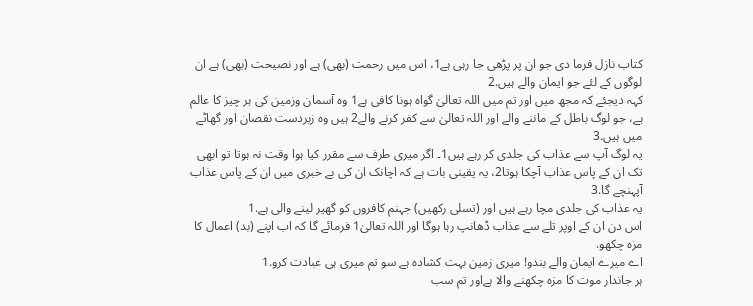کتاب نازل فرما دی جو ان پر پڑھی جا رہی ہے1، اس میں رحمت (بھی) ہے اور نصیحت (بھی) ہے ان لوگوں کے لئے جو ایمان والے ہیں.2
کہہ دیجئے کہ مجھ میں اور تم میں اللہ تعالیٰ گواه ہونا کافی ہے1 وه آسمان وزمین کی ہر چیز کا عالم ہے، جو لوگ باطل کے ماننے والے اور اللہ تعالیٰ سے کفر کرنے والے2 ہیں وه زبردست نقصان اور گھاٹے میں ہیں.3
یہ لوگ آپ سے عذاب کی جلدی کر رہے ہیں1۔ اگر میری طرف سے مقرر کیا ہوا وقت نہ ہوتا تو ابھی تک ان کے پاس عذاب آچکا ہوتا2، یہ یقینی بات ہے کہ اچانک ان کی بے خبری میں ان کے پاس عذاب آپہنچے گا.3
یہ عذاب کی جلدی مچا رہے ہیں اور (تسلی رکھیں) جہنم کافروں کو گھیر لینے والی ہے.1
اس دن ان کے اوپر تلے سے عذاب ڈھانپ رہا ہوگا اور اللہ تعالیٰ1 فرمائے گا کہ اب اپنے (بد) اعمال کا مزه چکھو.
اے میرے ایمان والے بندو! میری زمین بہت کشاده ہے سو تم میری ہی عبادت کرو.1
ہر جاندار موت کا مزه چکھنے والا ہےاور تم سب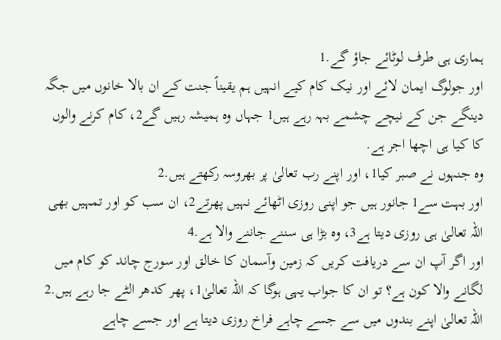ہماری ہی طرف لوٹائے جاؤ گے.1
اور جولوگ ایمان لائے اور نیک کام کیے انہیں ہم یقیناً جنت کے ان بالا خانوں میں جگہ دینگے جن کے نیچے چشمے بہہ رہے ہیں1 جہاں وه ہمیشہ رہیں گے2، کام کرنے والوں کا کیا ہی اچھا اجر ہے.
وه جنہوں نے صبر کیا1، اور اپنے رب تعالیٰ پر بھروسہ رکھتے ہیں.2
اور بہت سے1 جانور ہیں جو اپنی روزی اٹھائے نہیں پھرتے2، ان سب کو اور تمہیں بھی اللہ تعالیٰ ہی روزی دیتا ہے3، وه بڑا ہی سننے جاننے والا ہے.4
اور اگر آپ ان سے دریافت کریں کہ زمین وآسمان کا خالق اور سورج چاند کو کام میں لگانے والا کون ہے؟ تو ان کا جواب یہی ہوگا کہ اللہ تعالیٰ1، پھر کدھر الٹے جا رہے ہیں.2
اللہ تعالیٰ اپنے بندوں میں سے جسے چاہے فراخ روزی دیتا ہے اور جسے چاہے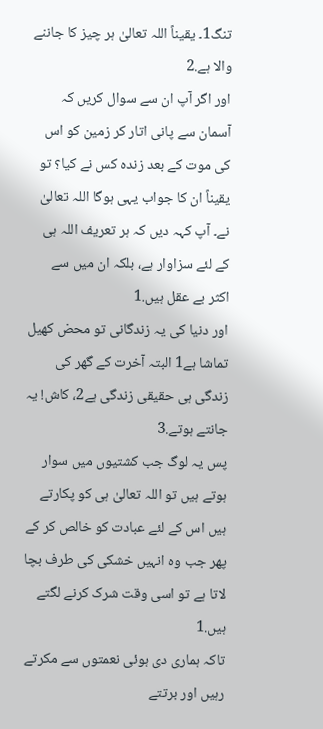تنگ1۔ یقیناً اللہ تعالیٰ ہر چیز کا جاننے والا ہے.2
اور اگر آپ ان سے سوال کریں کہ آسمان سے پانی اتار کر زمین کو اس کی موت کے بعد زنده کس نے کیا؟ تو یقیناً ان کا جواب یہی ہوگا اللہ تعالیٰ نے۔ آپ کہہ دیں کہ ہر تعریف اللہ ہی کے لئے سزاوار ہے، بلکہ ان میں سے اکثر بے عقل ہیں.1
اور دنیا کی یہ زندگانی تو محض کھیل تماشا ہے1 البتہ آخرت کے گھر کی زندگی ہی حقیقی زندگی ہے2، کاش! یہ جانتے ہوتے.3
پس یہ لوگ جب کشتیوں میں سوار ہوتے ہیں تو اللہ تعالیٰ ہی کو پکارتے ہیں اس کے لئے عبادت کو خالص کر کے پھر جب وه انہیں خشکی کی طرف بچا لاتا ہے تو اسی وقت شرک کرنے لگتے ہیں.1
تاکہ ہماری دی ہوئی نعمتوں سے مکرتے رہیں اور برتتے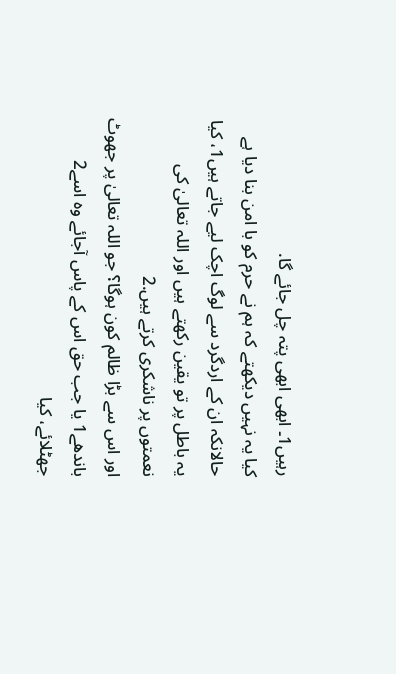رہیں1۔ ابھی ابھی پتہ چل جائے گا.
کیا یہ نہیں دیکھتے کہ ہم نے حرم کو با امن بنا دیا ہے حالانکہ ان کے اردگرد سے لوگ اچک لیے جاتے ہیں1، کیا یہ باطل پر تو یقین رکھتے ہیں اور اللہ تعالیٰ کی نعمتوں پر ناشکری کرتے ہیں.2
اور اس سے بڑا ظالم کون ہوگا؟ جو اللہ تعالیٰ پر جھوٹ باندھے1 یا جب حق اس کے پاس آجائے وه اسے2 جھٹلائے، کیا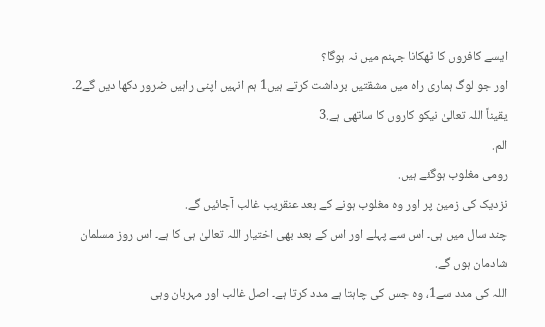ایسے کافروں کا ٹھکانا جہنم میں نہ ہوگا؟
اور جو لوگ ہماری راه میں مشقتیں برداشت کرتے ہیں1 ہم انہیں اپنی راہیں ضرور دکھا دیں گے2۔ یقیناً اللہ تعالیٰ نیکو کاروں کا ساتھی ہے.3
الم.
رومی مغلوب ہوگئے ہیں.
نزدیک کی زمین پر اور وه مغلوب ہونے کے بعد عنقریب غالب آجائیں گے.
چند سال میں ہی۔ اس سے پہلے اور اس کے بعد بھی اختیار اللہ تعالیٰ ہی کا ہے۔ اس روز مسلمان شادمان ہوں گے.
اللہ کی مدد سے1، وه جس کی چاہتا ہے مدد کرتا ہے۔ اصل غالب اور مہربان وہی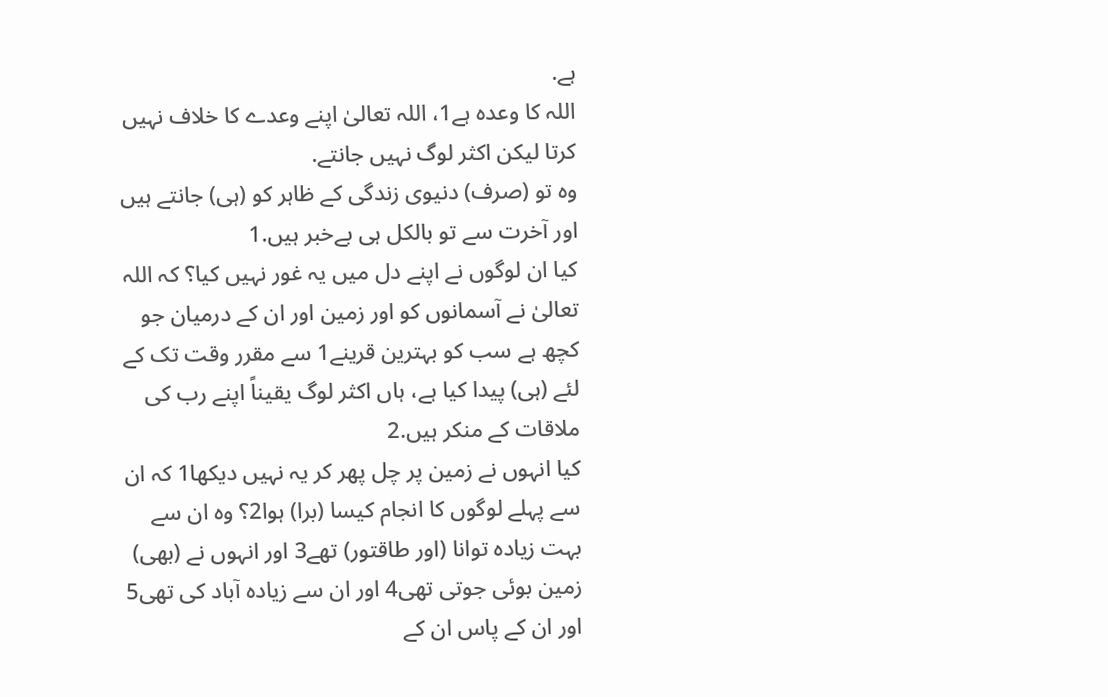ہے.
اللہ کا وعده ہے1، اللہ تعالیٰ اپنے وعدے کا خلاف نہیں کرتا لیکن اکثر لوگ نہیں جانتے.
وه تو (صرف) دنیوی زندگی کے ظاہر کو (ہی) جانتے ہیں اور آخرت سے تو بالکل ہی بےخبر ہیں.1
کیا ان لوگوں نے اپنے دل میں یہ غور نہیں کیا؟ کہ اللہ تعالیٰ نے آسمانوں کو اور زمین اور ان کے درمیان جو کچھ ہے سب کو بہترین قرینے1 سے مقرر وقت تک کے لئے (ہی) پیدا کیا ہے، ہاں اکثر لوگ یقیناً اپنے رب کی ملاقات کے منکر ہیں.2
کیا انہوں نے زمین پر چل پھر کر یہ نہیں دیکھا1 کہ ان سے پہلے لوگوں کا انجام کیسا (برا) ہوا2؟ وه ان سے بہت زیاده توانا (اور طاقتور) تھے3 اور انہوں نے (بھی) زمین بوئی جوتی تھی4 اور ان سے زیاده آباد کی تھی5 اور ان کے پاس ان کے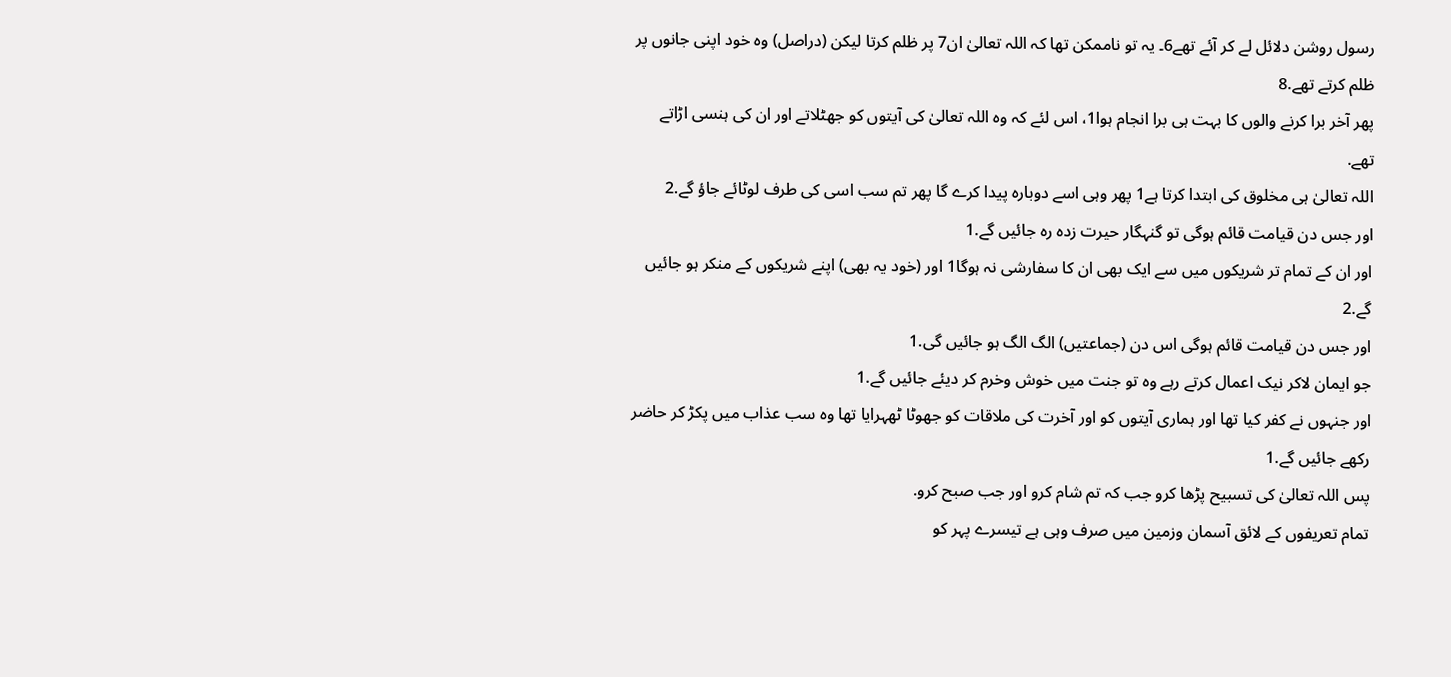رسول روشن دلائل لے کر آئے تھے6۔ یہ تو ناممکن تھا کہ اللہ تعالیٰ ان7 پر ظلم کرتا لیکن (دراصل) وه خود اپنی جانوں پر ظلم کرتے تھے.8
پھر آخر برا کرنے والوں کا بہت ہی برا انجام ہوا1، اس لئے کہ وه اللہ تعالیٰ کی آیتوں کو جھٹلاتے اور ان کی ہنسی اڑاتے تھے.
اللہ تعالیٰ ہی مخلوق کی ابتدا کرتا ہے1 پھر وہی اسے دوباره پیدا کرے گا پھر تم سب اسی کی طرف لوٹائے جاؤ گے.2
اور جس دن قیامت قائم ہوگی تو گنہگار حیرت زده ره جائیں گے.1
اور ان کے تمام تر شریکوں میں سے ایک بھی ان کا سفارشی نہ ہوگا1 اور (خود یہ بھی) اپنے شریکوں کے منکر ہو جائیں گے.2
اور جس دن قیامت قائم ہوگی اس دن (جماعتیں) الگ الگ ہو جائیں گی.1
جو ایمان لاکر نیک اعمال کرتے رہے وه تو جنت میں خوش وخرم کر دیئے جائیں گے.1
اور جنہوں نے کفر کیا تھا اور ہماری آیتوں کو اور آخرت کی ملاقات کو جھوٹا ٹھہرایا تھا وه سب عذاب میں پکڑ کر حاضر رکھے جائیں گے.1
پس اللہ تعالیٰ کی تسبیح پڑھا کرو جب کہ تم شام کرو اور جب صبح کرو.
تمام تعریفوں کے لائق آسمان وزمین میں صرف وہی ہے تیسرے پہر کو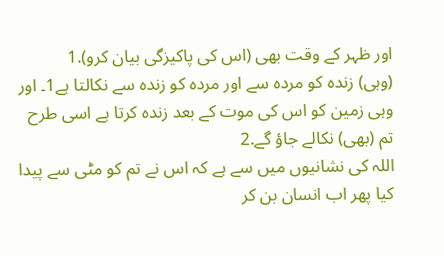اور ظہر کے وقت بھی (اس کی پاکیزگی بیان کرو).1
(وہی) زنده کو مرده سے اور مرده کو زنده سے نکالتا ہے1۔ اور وہی زمین کو اس کی موت کے بعد زنده کرتا ہے اسی طرح تم (بھی) نکالے جاؤ گے.2
اللہ کی نشانیوں میں سے ہے کہ اس نے تم کو مٹی سے پیدا کیا پھر اب انسان بن کر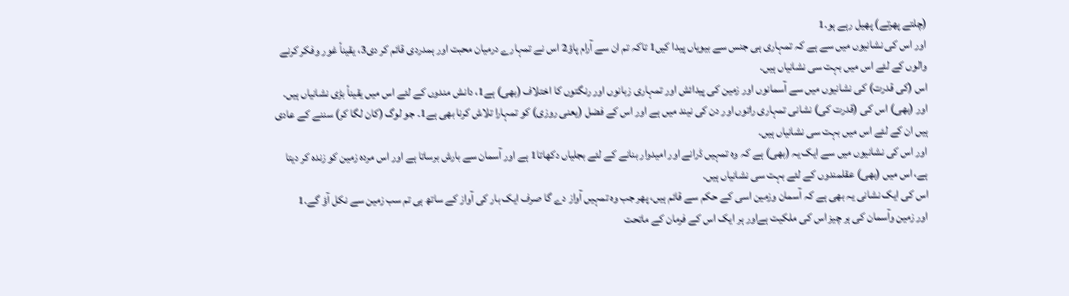(چلتے پھرتے) پھیل رہے ہو.1
اور اس کی نشانیوں میں سے ہے کہ تمہاری ہی جنس سے بیویاں پیدا کیں1 تاکہ تم ان سے آرام پاؤ2 اس نے تمہارے درمیان محبت اور ہمدردی قائم کر دی3، یقیناً غور وفکر کرنے والوں کے لئے اس میں بہت سی نشانیاں ہیں.
اس (کی قدرت) کی نشانیوں میں سے آسمانوں اور زمین کی پیدائش اور تمہاری زبانوں اور رنگتوں کا اختلاف (بھی) ہے1، دانش مندوں کے لئے اس میں یقیناً بڑی نشانیاں ہیں.
اور (بھی) اس کی (قدرت کی) نشانی تمہاری راتوں اور دن کی نیند میں ہے اور اس کے فضل (یعنی روزی) کو تمہارا تلاش کرنا بھی ہے1۔ جو لوگ (کان لگا کر) سننے کے عادی ہیں ان کے لئے اس میں بہت سی نشانیاں ہیں.
اور اس کی نشانیوں میں سے ایک یہ (بھی) ہے کہ وه تمہیں ڈرانے اور امیدوار بنانے کے لئے بجلیاں دکھاتا1 ہے اور آسمان سے بارش برساتا ہے اور اس مرده زمین کو زنده کر دیتا ہے، اس میں (بھی) عقلمندوں کے لئے بہت سی نشانیاں ہیں.
اس کی ایک نشانی یہ بھی ہے کہ آسمان وزمین اسی کے حکم سے قائم ہیں، پھر جب وه تمہیں آواز دے گا صرف ایک بار کی آواز کے ساتھ ہی تم سب زمین سے نکل آؤ گے.1
اور زمین وآسمان کی ہر چیز اس کی ملکیت ہےاور ہر ایک اس کے فرمان کے ماتحت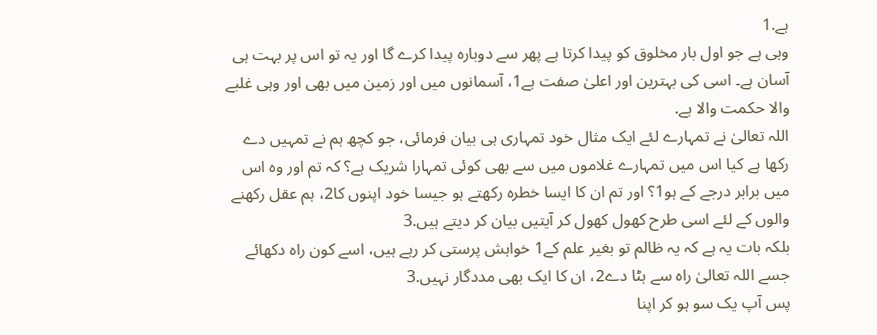ہے.1
وہی ہے جو اول بار مخلوق کو پیدا کرتا ہے پھر سے دوباره پیدا کرے گا اور یہ تو اس پر بہت ہی آسان ہے۔ اسی کی بہترین اور اعلیٰ صفت ہے1، آسمانوں میں اور زمین میں بھی اور وہی غلبے والا حکمت والا ہے.
اللہ تعالیٰ نے تمہارے لئے ایک مثال خود تمہاری ہی بیان فرمائی، جو کچھ ہم نے تمہیں دے رکھا ہے کیا اس میں تمہارے غلاموں میں سے بھی کوئی تمہارا شریک ہے؟ کہ تم اور وه اس میں برابر درجے کے ہو1؟ اور تم ان کا ایسا خطره رکھتے ہو جیسا خود اپنوں کا2، ہم عقل رکھنے والوں کے لئے اسی طرح کھول کھول کر آیتیں بیان کر دیتے ہیں.3
بلکہ بات یہ ہے کہ یہ ظالم تو بغیر علم کے1 خواہش پرستی کر رہے ہیں، اسے کون راه دکھائے جسے اللہ تعالیٰ راه سے ہٹا دے2، ان کا ایک بھی مددگار نہیں.3
پس آپ یک سو ہو کر اپنا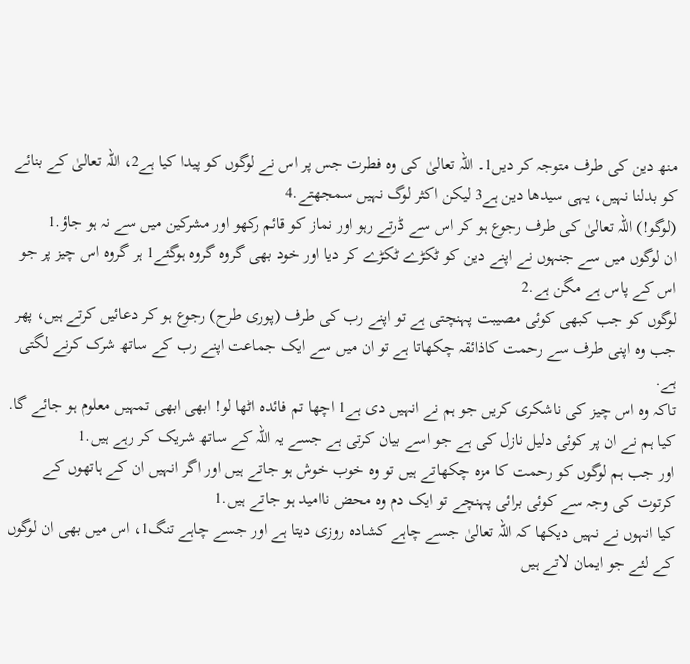منھ دین کی طرف متوجہ کر دیں1۔ اللہ تعالیٰ کی وه فطرت جس پر اس نے لوگوں کو پیدا کیا ہے2، اللہ تعالیٰ کے بنائے کو بدلنا نہیں، یہی سیدھا دین ہے3 لیکن اکثر لوگ نہیں سمجھتے.4
(لوگو!) اللہ تعالیٰ کی طرف رجوع ہو کر اس سے ڈرتے رہو اور نماز کو قائم رکھو اور مشرکین میں سے نہ ہو جاؤ.1
ان لوگوں میں سے جنہوں نے اپنے دین کو ٹکڑے ٹکڑے کر دیا اور خود بھی گروه گروه ہوگئے1 ہر گروه اس چیز پر جو اس کے پاس ہے مگن ہے.2
لوگوں کو جب کبھی کوئی مصیبت پہنچتی ہے تو اپنے رب کی طرف (پوری طرح) رجوع ہو کر دعائیں کرتے ہیں، پھر جب وه اپنی طرف سے رحمت کاذائقہ چکھاتا ہے تو ان میں سے ایک جماعت اپنے رب کے ساتھ شرک کرنے لگتی ہے.
تاکہ وه اس چیز کی ناشکری کریں جو ہم نے انہیں دی ہے1 اچھا تم فائده اٹھا لو! ابھی ابھی تمہیں معلوم ہو جائے گا.
کیا ہم نے ان پر کوئی دلیل نازل کی ہے جو اسے بیان کرتی ہے جسے یہ اللہ کے ساتھ شریک کر رہے ہیں.1
اور جب ہم لوگوں کو رحمت کا مزه چکھاتے ہیں تو وه خوب خوش ہو جاتے ہیں اور اگر انہیں ان کے ہاتھوں کے کرتوت کی وجہ سے کوئی برائی پہنچے تو ایک دم وه محض ناامید ہو جاتے ہیں.1
کیا انہوں نے نہیں دیکھا کہ اللہ تعالیٰ جسے چاہے کشاده روزی دیتا ہے اور جسے چاہے تنگ1، اس میں بھی ان لوگوں کے لئے جو ایمان لاتے ہیں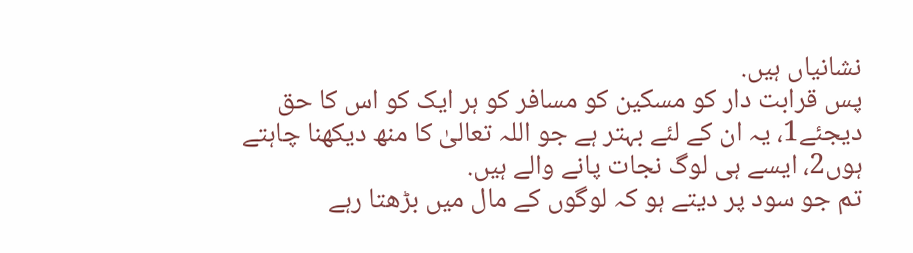نشانیاں ہیں.
پس قرابت دار کو مسکین کو مسافر کو ہر ایک کو اس کا حق دیجئے1، یہ ان کے لئے بہتر ہے جو اللہ تعالیٰ کا منھ دیکھنا چاہتے ہوں2، ایسے ہی لوگ نجات پانے والے ہیں.
تم جو سود پر دیتے ہو کہ لوگوں کے مال میں بڑھتا رہے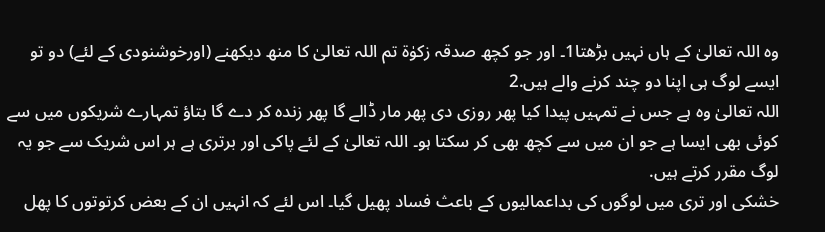وه اللہ تعالیٰ کے ہاں نہیں بڑھتا1۔ اور جو کچھ صدقہ زکوٰة تم اللہ تعالیٰ کا منھ دیکھنے (اورخوشنودی کے لئے) دو تو ایسے لوگ ہی اپنا دو چند کرنے والے ہیں.2
اللہ تعالیٰ وه ہے جس نے تمہیں پیدا کیا پھر روزی دی پھر مار ڈالے گا پھر زنده کر دے گا بتاؤ تمہارے شریکوں میں سے کوئی بھی ایسا ہے جو ان میں سے کچھ بھی کر سکتا ہو۔ اللہ تعالیٰ کے لئے پاکی اور برتری ہے ہر اس شریک سے جو یہ لوگ مقرر کرتے ہیں.
خشکی اور تری میں لوگوں کی بداعمالیوں کے باعث فساد پھیل گیا۔ اس لئے کہ انہیں ان کے بعض کرتوتوں کا پھل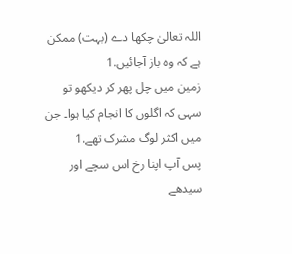اللہ تعالیٰ چکھا دے (بہت) ممکن ہے کہ وه باز آجائیں.1
زمین میں چل پھر کر دیکھو تو سہی کہ اگلوں کا انجام کیا ہوا۔ جن میں اکثر لوگ مشرک تھے.1
پس آپ اپنا رخ اس سچے اور سیدھے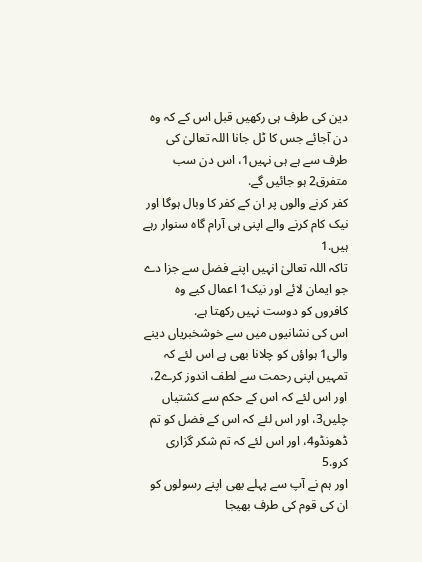دین کی طرف ہی رکھیں قبل اس کے کہ وه دن آجائے جس کا ٹل جانا اللہ تعالیٰ کی طرف سے ہے ہی نہیں1، اس دن سب متفرق2 ہو جائیں گے.
کفر کرنے والوں پر ان کے کفر کا وبال ہوگا اور نیک کام کرنے والے اپنی ہی آرام گاه سنوار رہے ہیں.1
تاکہ اللہ تعالیٰ انہیں اپنے فضل سے جزا دے جو ایمان لائے اور نیک1 اعمال کیے وه کافروں کو دوست نہیں رکھتا ہے.
اس کی نشانیوں میں سے خوشخبریاں دینے والی1 ہواؤں کو چلانا بھی ہے اس لئے کہ تمہیں اپنی رحمت سے لطف اندوز کرے2، اور اس لئے کہ اس کے حکم سے کشتیاں چلیں3، اور اس لئے کہ اس کے فضل کو تم ڈھونڈو4، اور اس لئے کہ تم شکر گزاری کرو.5
اور ہم نے آپ سے پہلے بھی اپنے رسولوں کو ان کی قوم کی طرف بھیجا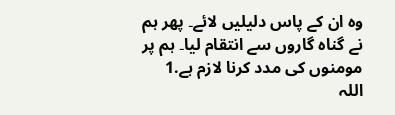وه ان کے پاس دلیلیں لائے۔ پھر ہم نے گناه گاروں سے انتقام لیا۔ ہم پر مومنوں کی مدد کرنا لازم ہے.1
اللہ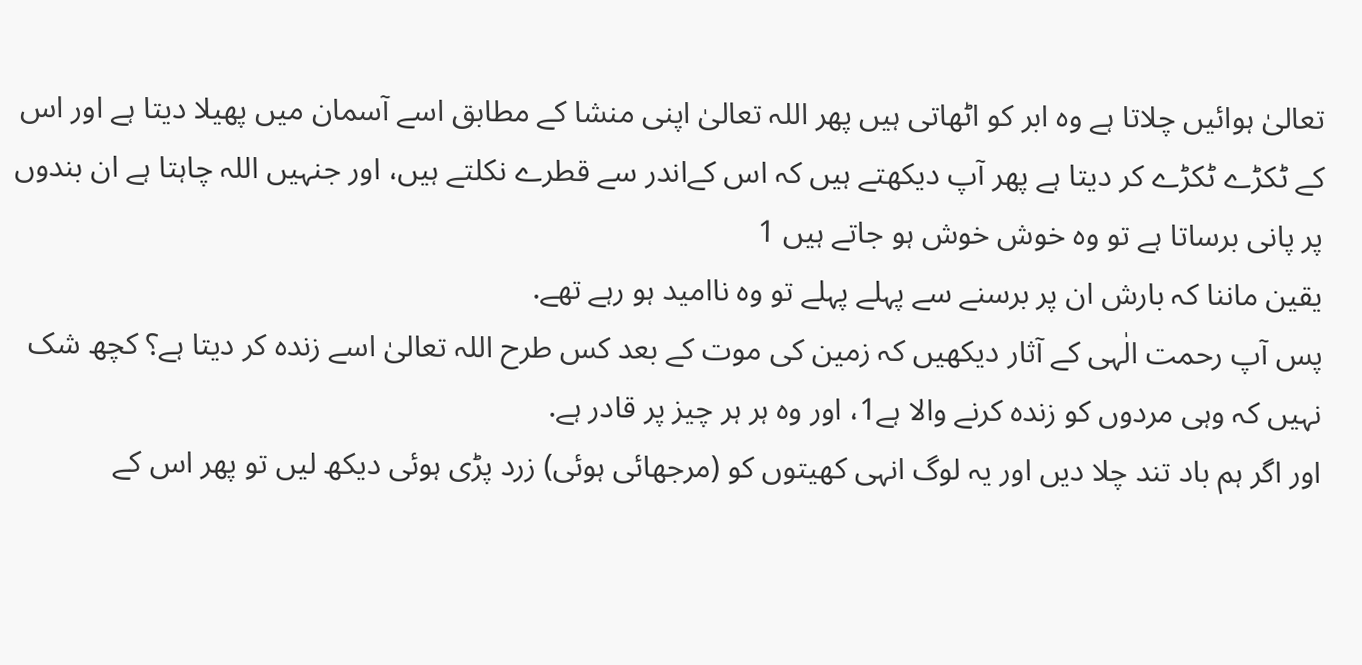تعالیٰ ہوائیں چلاتا ہے وه ابر کو اٹھاتی ہیں پھر اللہ تعالیٰ اپنی منشا کے مطابق اسے آسمان میں پھیلا دیتا ہے اور اس کے ٹکڑے ٹکڑے کر دیتا ہے پھر آپ دیکھتے ہیں کہ اس کےاندر سے قطرے نکلتے ہیں، اور جنہیں اللہ چاہتا ہے ان بندوں پر پانی برساتا ہے تو وه خوش خوش ہو جاتے ہیں 1
یقین ماننا کہ بارش ان پر برسنے سے پہلے پہلے تو وه ناامید ہو رہے تھے.
پس آپ رحمت الٰہی کے آثار دیکھیں کہ زمین کی موت کے بعد کس طرح اللہ تعالیٰ اسے زنده کر دیتا ہے؟ کچھ شک نہیں کہ وہی مردوں کو زنده کرنے والا ہے1، اور وه ہر ہر چیز پر قادر ہے.
اور اگر ہم باد تند چلا دیں اور یہ لوگ انہی کھیتوں کو (مرجھائی ہوئی) زرد پڑی ہوئی دیکھ لیں تو پھر اس کے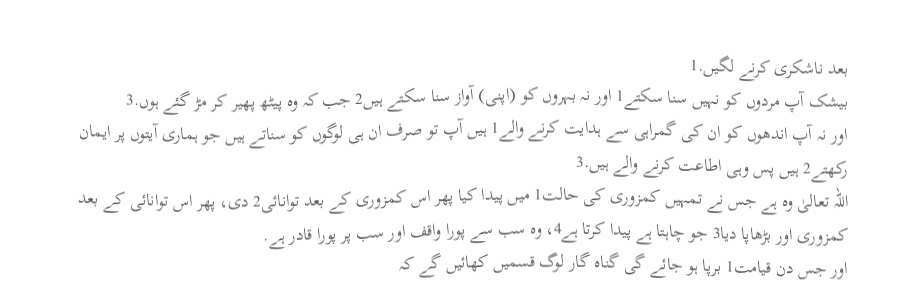بعد ناشکری کرنے لگیں.1
بیشک آپ مردوں کو نہیں سنا سکتے1 اور نہ بہروں کو (اپنی) آواز سنا سکتے ہیں2 جب کہ وه پیٹھ پھیر کر مڑ گئے ہوں.3
اور نہ آپ اندھوں کو ان کی گمراہی سے ہدایت کرنے والے1 ہیں آپ تو صرف ان ہی لوگوں کو سناتے ہیں جو ہماری آیتوں پر ایمان رکھتے2 ہیں پس وہی اطاعت کرنے والے ہیں.3
اللہ تعالیٰ وه ہے جس نے تمہیں کمزوری کی حالت1 میں پیدا کیا پھر اس کمزوری کے بعد توانائی2 دی، پھر اس توانائی کے بعد کمزوری اور بڑھاپا دیا3 جو چاہتا ہے پیدا کرتا ہے4، وه سب سے پورا واقف اور سب پر پورا قادر ہے.
اور جس دن قیامت1 برپا ہو جائے گی گناه گار لوگ قسمیں کھائیں گے کہ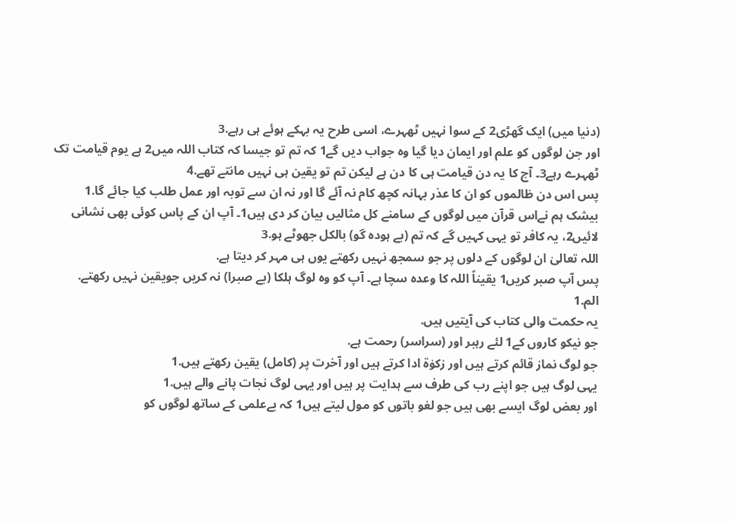(دنیا میں) ایک گھڑی2 کے سوا نہیں ٹھہرے، اسی طرح یہ بہکے ہوئے ہی رہے.3
اور جن لوگوں کو علم اور ایمان دیا گیا وه جواب دیں گے1 کہ تم تو جیسا کہ کتاب اللہ میں2 ہے یوم قیامت تک ٹھہرے رہے3۔ آج کا یہ دن قیامت ہی کا دن ہے لیکن تم تو یقین ہی نہیں مانتے تھے.4
پس اس دن ظالموں کو ان کا عذر بہانہ کچھ کام نہ آئے گا اور نہ ان سے توبہ اور عمل طلب کیا جائے گا.1
بیشک ہم نےاس قرآن میں لوگوں کے سامنے کل مثالیں بیان کر دی ہیں1۔ آپ ان کے پاس کوئی بھی نشانی لائیں2، یہ کافر تو یہی کہیں گے کہ تم (بے ہوده گو) بالکل جھوٹے ہو.3
اللہ تعالیٰ ان لوگوں کے دلوں پر جو سمجھ نہیں رکھتے یوں ہی مہر کر دیتا ہے.
پس آپ صبر کریں1 یقیناً اللہ کا وعده سچا ہے۔ آپ کو وه لوگ ہلکا (بے صبرا) نہ کریں جویقین نہیں رکھتے.
الم.1
یہ حکمت والی کتاب کی آیتیں ہیں.
جو نیکو کاروں کے1 لئے رہبر اور (سراسر) رحمت ہے.
جو لوگ نماز قائم کرتے ہیں اور زکوٰة ادا کرتے ہیں اور آخرت پر (کامل) یقین رکھتے ہیں.1
یہی لوگ ہیں جو اپنے رب کی طرف سے ہدایت پر ہیں اور یہی لوگ نجات پانے والے ہیں.1
اور بعض لوگ ایسے بھی ہیں جو لغو باتوں کو مول لیتے ہیں1 کہ بےعلمی کے ساتھ لوگوں کو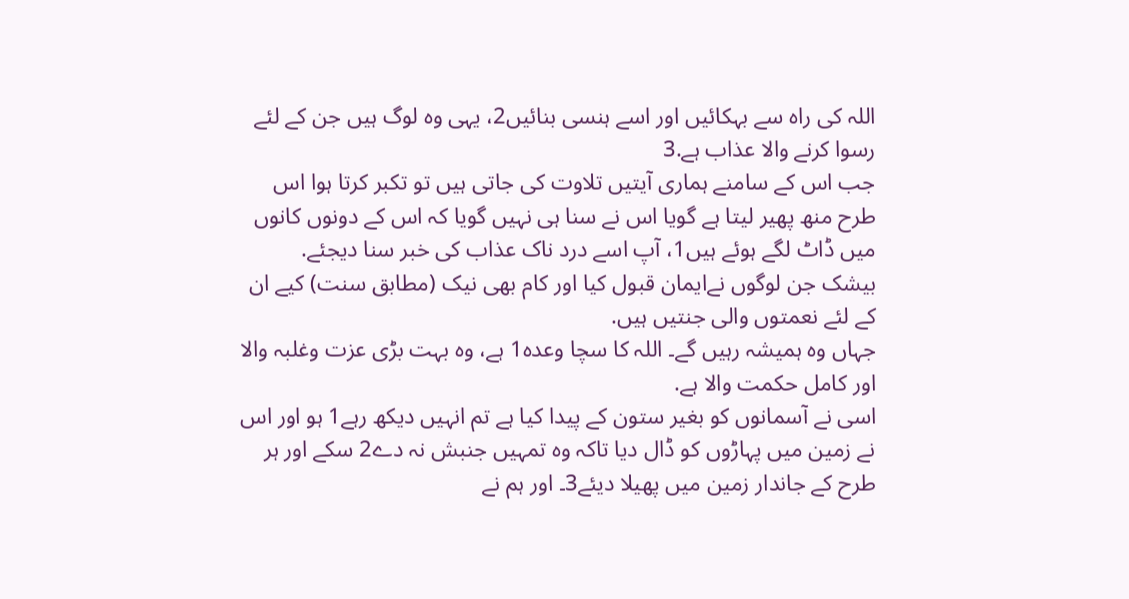اللہ کی راه سے بہکائیں اور اسے ہنسی بنائیں2، یہی وه لوگ ہیں جن کے لئے رسوا کرنے والا عذاب ہے.3
جب اس کے سامنے ہماری آیتیں تلاوت کی جاتی ہیں تو تکبر کرتا ہوا اس طرح منھ پھیر لیتا ہے گویا اس نے سنا ہی نہیں گویا کہ اس کے دونوں کانوں میں ڈاٹ لگے ہوئے ہیں1، آپ اسے درد ناک عذاب کی خبر سنا دیجئے.
بیشک جن لوگوں نےایمان قبول کیا اور کام بھی نیک (مطابق سنت) کیے ان کے لئے نعمتوں والی جنتیں ہیں.
جہاں وه ہمیشہ رہیں گے۔ اللہ کا سچا وعده1 ہے، وه بہت بڑی عزت وغلبہ والا اور کامل حکمت والا ہے.
اسی نے آسمانوں کو بغیر ستون کے پیدا کیا ہے تم انہیں دیکھ رہے1 ہو اور اس نے زمین میں پہاڑوں کو ڈال دیا تاکہ وه تمہیں جنبش نہ دے2 سکے اور ہر طرح کے جاندار زمین میں پھیلا دیئے3۔ اور ہم نے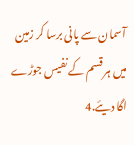آسمان سے پانی برسا کر زمین میں ہر قسم کے نفیس جوڑے اگا دیئے.4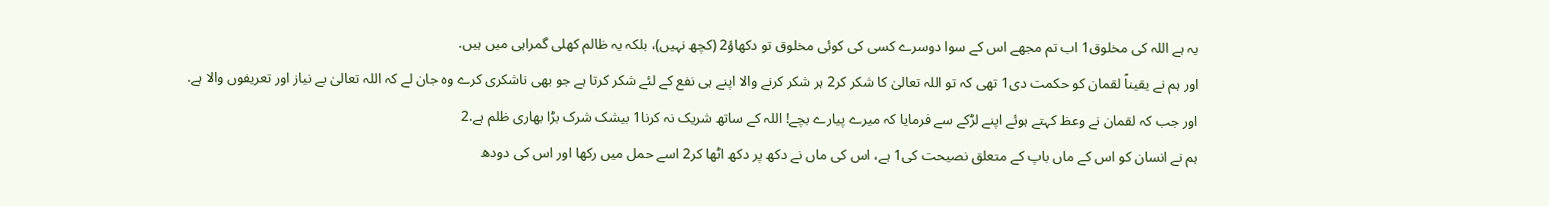یہ ہے اللہ کی مخلوق1 اب تم مجھے اس کے سوا دوسرے کسی کی کوئی مخلوق تو دکھاؤ2 (کچھ نہیں)، بلکہ یہ ظالم کھلی گمراہی میں ہیں.
اور ہم نے یقیناً لقمان کو حکمت دی1 تھی کہ تو اللہ تعالیٰ کا شکر کر2 ہر شکر کرنے والا اپنے ہی نفع کے لئے شکر کرتا ہے جو بھی ناشکری کرے وه جان لے کہ اللہ تعالیٰ بے نیاز اور تعریفوں والا ہے.
اور جب کہ لقمان نے وعظ کہتے ہوئے اپنے لڑکے سے فرمایا کہ میرے پیارے بچے! اللہ کے ساتھ شریک نہ کرنا1 بیشک شرک بڑا بھاری ظلم ہے.2
ہم نے انسان کو اس کے ماں باپ کے متعلق نصیحت کی1 ہے، اس کی ماں نے دکھ پر دکھ اٹھا کر2 اسے حمل میں رکھا اور اس کی دودھ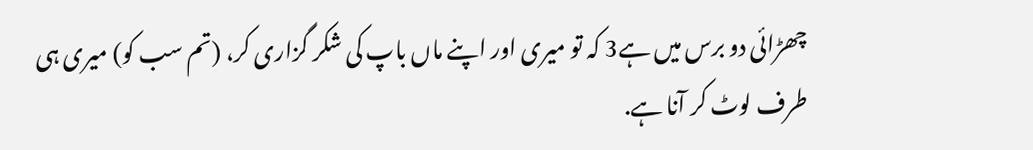چھڑائی دو برس میں ہے3 کہ تو میری اور اپنے ماں باپ کی شکر گزاری کر، (تم سب کو) میری ہی طرف لوٹ کر آنا ہے.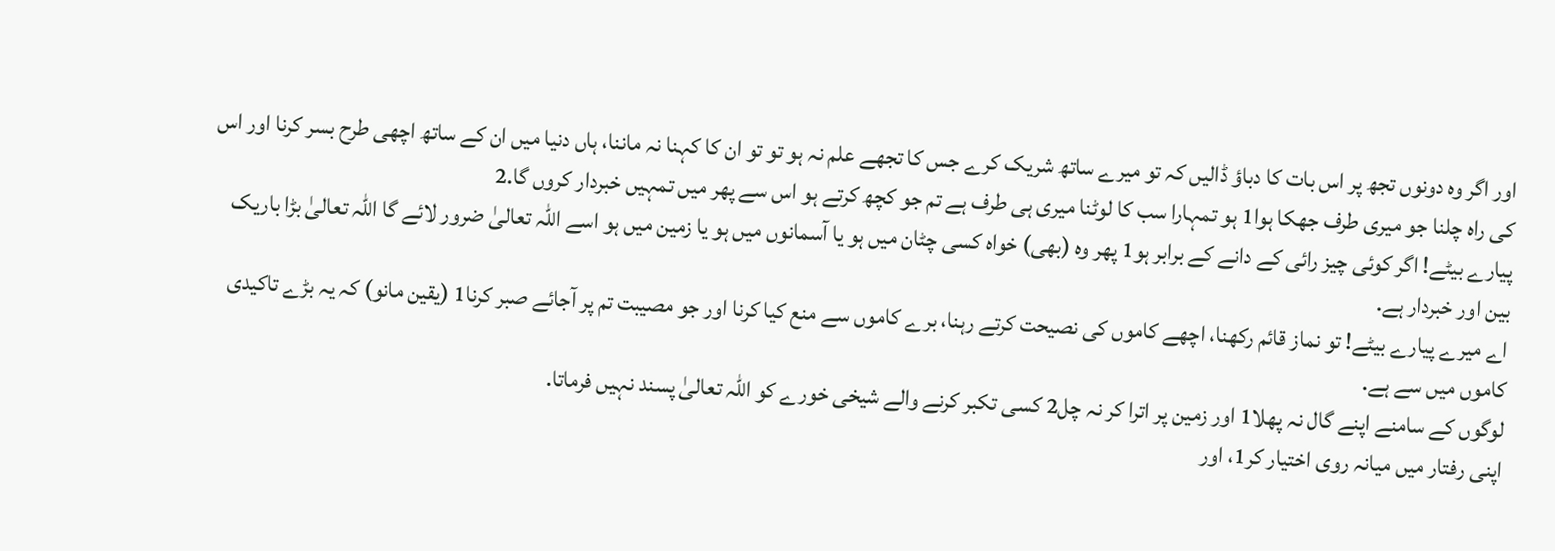اور اگر وه دونوں تجھ پر اس بات کا دباؤ ڈالیں کہ تو میرے ساتھ شریک کرے جس کا تجھے علم نہ ہو تو تو ان کا کہنا نہ ماننا، ہاں دنیا میں ان کے ساتھ اچھی طرح بسر کرنا اور اس کی راه چلنا جو میری طرف جھکا ہوا1 ہو تمہارا سب کا لوٹنا میری ہی طرف ہے تم جو کچھ کرتے ہو اس سے پھر میں تمہیں خبردار کروں گا.2
پیارے بیٹے! اگر کوئی چیز رائی کے دانے کے برابر ہو1 پھر وه (بھی) خواه کسی چٹان میں ہو یا آسمانوں میں ہو یا زمین میں ہو اسے اللہ تعالیٰ ضرور لائے گا اللہ تعالیٰ بڑا باریک بین اور خبردار ہے.
اے میرے پیارے بیٹے! تو نماز قائم رکھنا، اچھے کاموں کی نصیحت کرتے رہنا، برے کاموں سے منع کیا کرنا اور جو مصیبت تم پر آجائے صبر کرنا1 (یقین مانو) کہ یہ بڑے تاکیدی کاموں میں سے ہے.
لوگوں کے سامنے اپنے گال نہ پھلا1 اور زمین پر اترا کر نہ چل2 کسی تکبر کرنے والے شیخی خورے کو اللہ تعالیٰ پسند نہیں فرماتا.
اپنی رفتار میں میانہ روی اختیار کر1، اور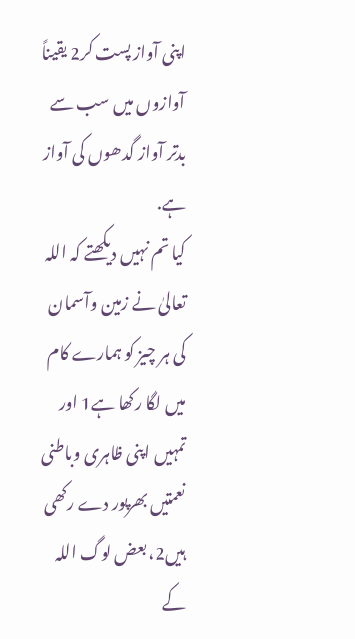اپنی آواز پست کر2 یقیناً آوازوں میں سب سے بدتر آواز گدھوں کی آواز ہے.
کیا تم نہیں دیکھتے کہ اللہ تعالیٰ نے زمین وآسمان کی ہر چیز کو ہمارے کام میں لگا رکھا ہے1 اور تمہیں اپنی ظاہری وباطنی نعمتیں بھرپور دے رکھی ہیں2، بعض لوگ اللہ کے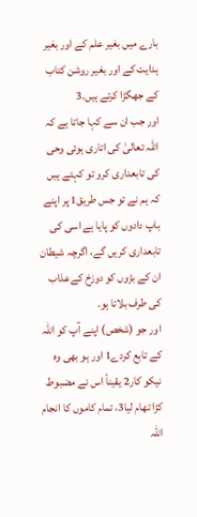بارے میں بغیر علم کے اور بغیر ہدایت کے اور بغیر روشن کتاب کے جھگڑا کرتے ہیں.3
اور جب ان سے کہا جاتا ہے کہ اللہ تعالیٰ کی اتاری ہوئی وحی کی تابعداری کرو تو کہتے ہیں کہ ہم نے تو جس طریق1 پر اپنے باپ دادوں کو پایا ہے اسی کی تابعداری کریں گے، اگرچہ شیطان ان کے بڑوں کو دوزخ کےعذاب کی طرف بلاتا ہو.
اور جو (شخص) اپنے آپ کو اللہ کے تابع کردے1 اور ہو بھی وه نیکو کار2 یقیناً اس نے مضبوط کڑا تھام لیا3، تمام کاموں کا انجام اللہ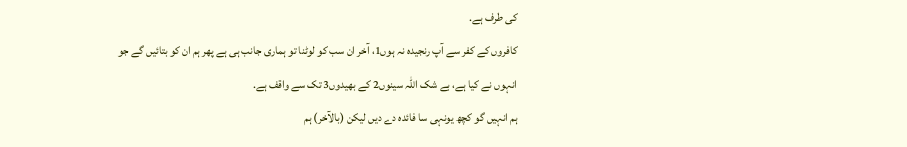کی طرف ہے.
کافروں کے کفر سے آپ رنجیده نہ ہوں1، آخر ان سب کو لوٹنا تو ہماری جانب ہی ہے پھر ہم ان کو بتائیں گے جو انہوں نے کیا ہے، بے شک اللہ سینوں2 کے بھیدوں3 تک سے واقف ہے.
ہم انہیں گو کچھ یونہی سا فائده دے دیں لیکن (بالآخر) ہم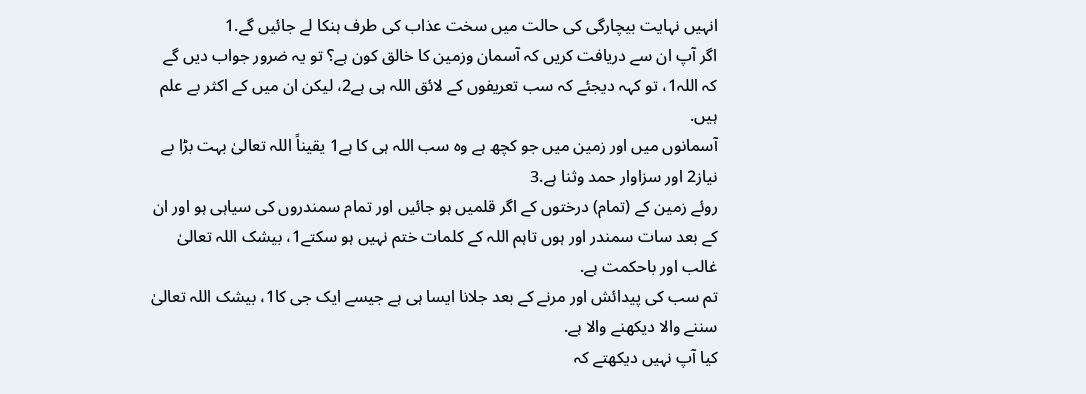انہیں نہایت بیچارگی کی حالت میں سخت عذاب کی طرف ہنکا لے جائیں گے.1
اگر آپ ان سے دریافت کریں کہ آسمان وزمین کا خالق کون ہے؟ تو یہ ضرور جواب دیں گے کہ اللہ1، تو کہہ دیجئے کہ سب تعریفوں کے لائق اللہ ہی ہے2، لیکن ان میں کے اکثر بے علم ہیں.
آسمانوں میں اور زمین میں جو کچھ ہے وه سب اللہ ہی کا ہے1 یقیناً اللہ تعالیٰ بہت بڑا بے نیاز2 اور سزاوار حمد وثنا ہے.3
روئے زمین کے (تمام) درختوں کے اگر قلمیں ہو جائیں اور تمام سمندروں کی سیاہی ہو اور ان کے بعد سات سمندر اور ہوں تاہم اللہ کے کلمات ختم نہیں ہو سکتے1، بیشک اللہ تعالیٰ غالب اور باحکمت ہے.
تم سب کی پیدائش اور مرنے کے بعد جلانا ایسا ہی ہے جیسے ایک جی کا1، بیشک اللہ تعالیٰ سننے والا دیکھنے والا ہے.
کیا آپ نہیں دیکھتے کہ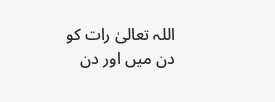اللہ تعالیٰ رات کو دن میں اور دن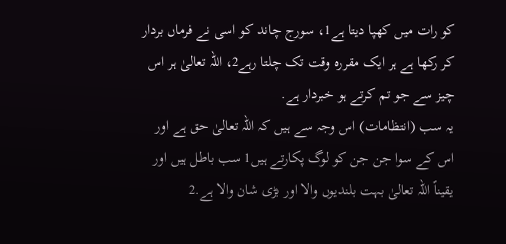کو رات میں کھپا دیتا ہے1، سورج چاند کو اسی نے فرماں بردار کر رکھا ہے ہر ایک مقرره وقت تک چلتا رہے2، اللہ تعالیٰ ہر اس چیز سے جو تم کرتے ہو خبردار ہے.
یہ سب (انتظامات) اس وجہ سے ہیں کہ اللہ تعالیٰ حق ہے اور اس کے سوا جن جن کو لوگ پکارتے ہیں1 سب باطل ہیں اور یقیناً اللہ تعالیٰ بہت بلندیوں والا اور بڑی شان والا ہے.2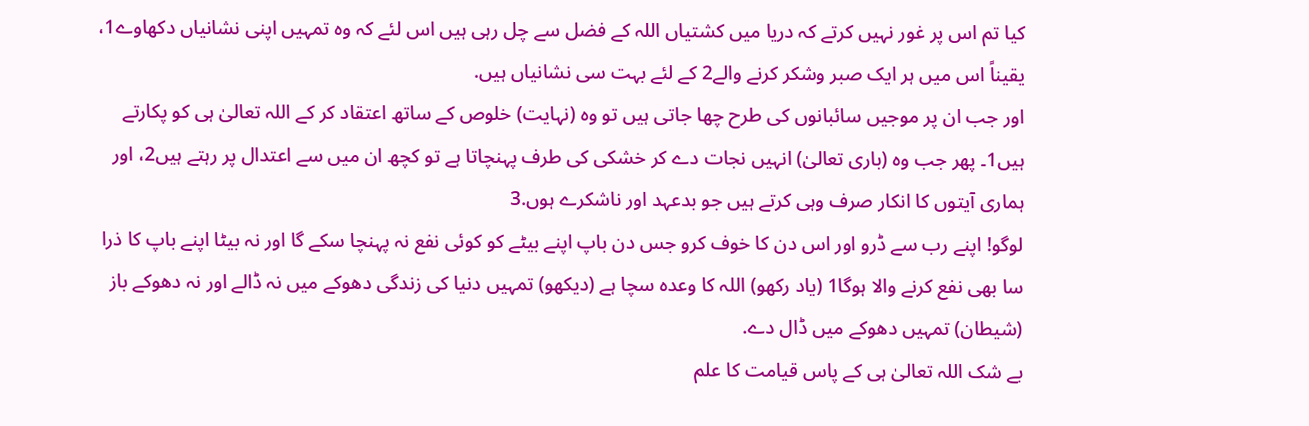کیا تم اس پر غور نہیں کرتے کہ دریا میں کشتیاں اللہ کے فضل سے چل رہی ہیں اس لئے کہ وه تمہیں اپنی نشانیاں دکھاوے1، یقیناً اس میں ہر ایک صبر وشکر کرنے والے2 کے لئے بہت سی نشانیاں ہیں.
اور جب ان پر موجیں سائبانوں کی طرح چھا جاتی ہیں تو وه (نہایت) خلوص کے ساتھ اعتقاد کر کے اللہ تعالیٰ ہی کو پکارتے ہیں1۔ پھر جب وه (باری تعالیٰ) انہیں نجات دے کر خشکی کی طرف پہنچاتا ہے تو کچھ ان میں سے اعتدال پر رہتے ہیں2، اور ہماری آیتوں کا انکار صرف وہی کرتے ہیں جو بدعہد اور ناشکرے ہوں.3
لوگو! اپنے رب سے ڈرو اور اس دن کا خوف کرو جس دن باپ اپنے بیٹے کو کوئی نفع نہ پہنچا سکے گا اور نہ بیٹا اپنے باپ کا ذرا سا بھی نفع کرنے والا ہوگا1 (یاد رکھو) اللہ کا وعده سچا ہے (دیکھو) تمہیں دنیا کی زندگی دھوکے میں نہ ڈالے اور نہ دھوکے باز (شیطان) تمہیں دھوکے میں ڈال دے.
بے شک اللہ تعالیٰ ہی کے پاس قیامت کا علم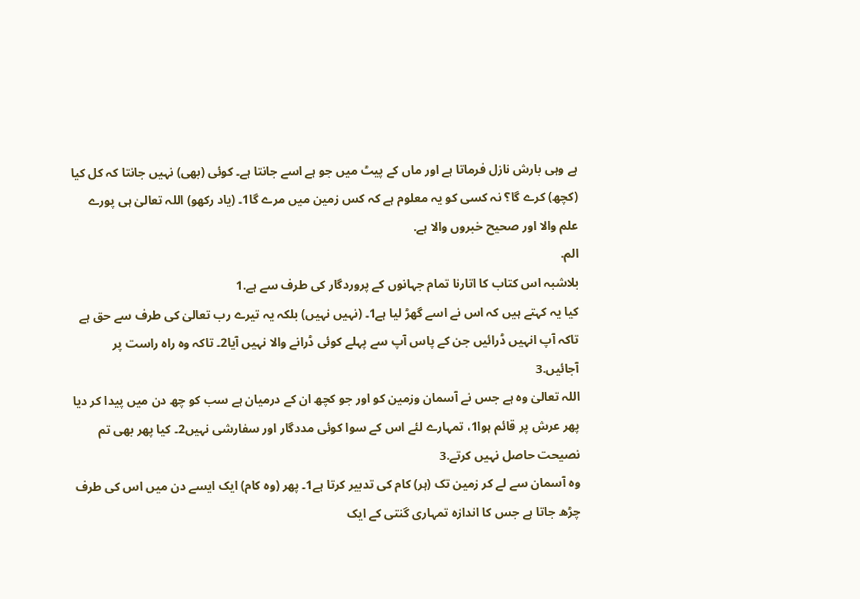ہے وہی بارش نازل فرماتا ہے اور ماں کے پیٹ میں جو ہے اسے جانتا ہے۔ کوئی (بھی) نہیں جانتا کہ کل کیا (کچھ) کرے گا؟ نہ کسی کو یہ معلوم ہے کہ کس زمین میں مرے گا1۔ (یاد رکھو) اللہ تعالیٰ ہی پورے علم والا اور صحیح خبروں والا ہے.
الم.
بلاشبہ اس کتاب کا اتارنا تمام جہانوں کے پروردگار کی طرف سے ہے.1
کیا یہ کہتے ہیں کہ اس نے اسے گھڑ لیا ہے1۔ (نہیں نہیں) بلکہ یہ تیرے رب تعالیٰ کی طرف سے حق ہے تاکہ آپ انہیں ڈرائیں جن کے پاس آپ سے پہلے کوئی ڈرانے والا نہیں آیا2۔ تاکہ وه راه راست پر آجائیں.3
اللہ تعالیٰ وه ہے جس نے آسمان وزمین کو اور جو کچھ ان کے درمیان ہے سب کو چھ دن میں پیدا کر دیا پھر عرش پر قائم ہوا1، تمہارے لئے اس کے سوا کوئی مددگار اور سفارشی نہیں2۔ کیا پھر بھی تم نصیحت حاصل نہیں کرتے.3
وه آسمان سے لے کر زمین تک (ہر) کام کی تدبیر کرتا ہے1۔ پھر (وه کام) ایک ایسے دن میں اس کی طرف چڑھ جاتا ہے جس کا اندازه تمہاری گنتی کے ایک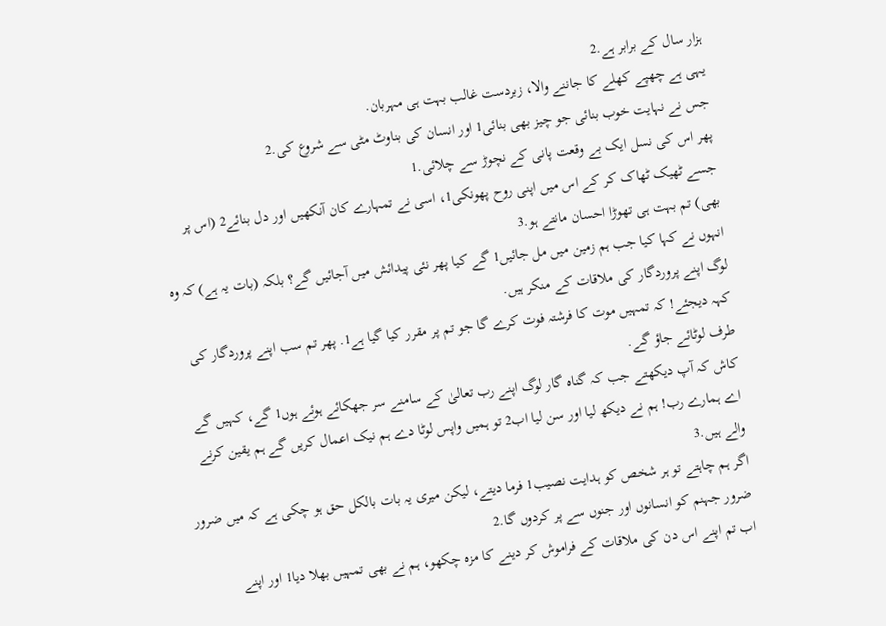ہزار سال کے برابر ہے.2
یہی ہے چھپے کھلے کا جاننے والا، زبردست غالب بہت ہی مہربان.
جس نے نہایت خوب بنائی جو چیز بھی بنائی1 اور انسان کی بناوٹ مٹی سے شروع کی.2
پھر اس کی نسل ایک بے وقعت پانی کے نچوڑ سے چلائی.1
جسے ٹھیک ٹھاک کر کے اس میں اپنی روح پھونکی1، اسی نے تمہارے کان آنکھیں اور دل بنائے2 (اس پر بھی) تم بہت ہی تھوڑا احسان مانتے ہو.3
انہوں نے کہا کیا جب ہم زمین میں مل جائیں1 گے کیا پھر نئی پیدائش میں آجائیں گے؟ بلکہ (بات یہ ہے) کہ وه لوگ اپنے پروردگار کی ملاقات کے منکر ہیں.
کہہ دیجئے! کہ تمہیں موت کا فرشتہ فوت کرے گا جو تم پر مقرر کیا گیا ہے1. پھر تم سب اپنے پروردگار کی طرف لوٹائے جاؤ گے.
کاش کہ آپ دیکھتے جب کہ گناه گار لوگ اپنے رب تعالیٰ کے سامنے سر جھکائے ہوئے ہوں1 گے، کہیں گے اے ہمارے رب! ہم نے دیکھ لیا اور سن لیا اب2 تو ہمیں واپس لوٹا دے ہم نیک اعمال کریں گے ہم یقین کرنے والے ہیں.3
اگر ہم چاہتے تو ہر شخص کو ہدایت نصیب1 فرما دیتے، لیکن میری یہ بات بالکل حق ہو چکی ہے کہ میں ضرور ضرور جہنم کو انسانوں اور جنوں سے پر کردوں گا.2
اب تم اپنے اس دن کی ملاقات کے فراموش کر دینے کا مزه چکھو، ہم نے بھی تمہیں بھلا دیا1 اور اپنے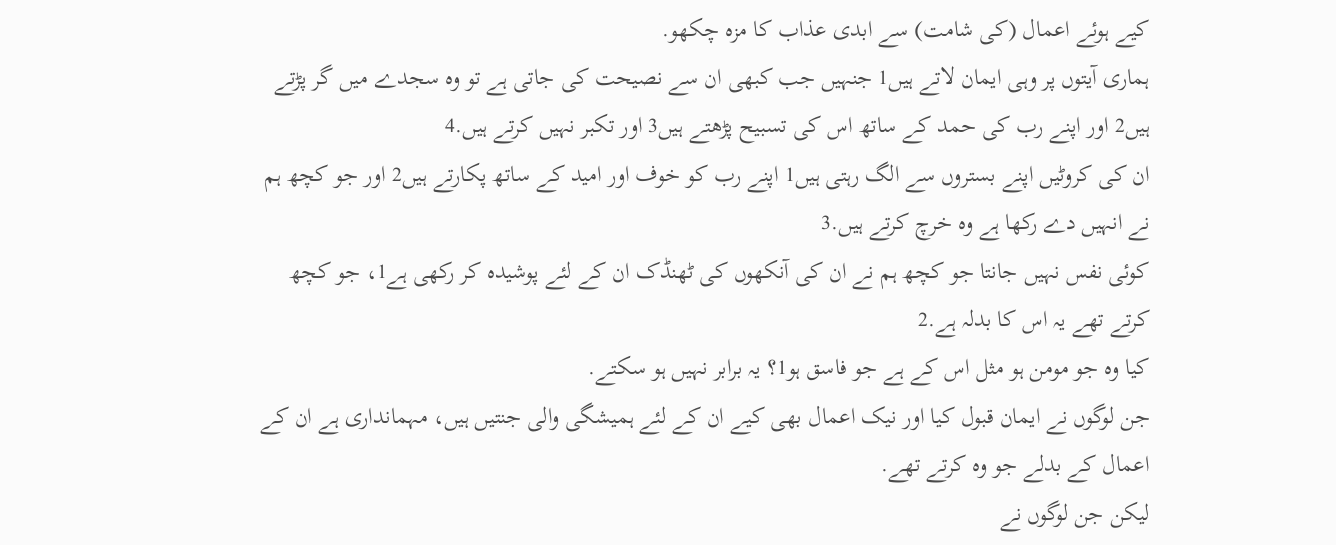کیے ہوئے اعمال (کی شامت) سے ابدی عذاب کا مزه چکھو.
ہماری آیتوں پر وہی ایمان لاتے ہیں1 جنہیں جب کبھی ان سے نصیحت کی جاتی ہے تو وه سجدے میں گر پڑتے ہیں2 اور اپنے رب کی حمد کے ساتھ اس کی تسبیح پڑھتے ہیں3 اور تکبر نہیں کرتے ہیں.4
ان کی کروٹیں اپنے بستروں سے الگ رہتی ہیں1 اپنے رب کو خوف اور امید کے ساتھ پکارتے ہیں2 اور جو کچھ ہم نے انہیں دے رکھا ہے وه خرچ کرتے ہیں.3
کوئی نفس نہیں جانتا جو کچھ ہم نے ان کی آنکھوں کی ٹھنڈک ان کے لئے پوشیده کر رکھی ہے1، جو کچھ کرتے تھے یہ اس کا بدلہ ہے.2
کیا وه جو مومن ہو مثل اس کے ہے جو فاسق ہو1؟ یہ برابر نہیں ہو سکتے.
جن لوگوں نے ایمان قبول کیا اور نیک اعمال بھی کیے ان کے لئے ہمیشگی والی جنتیں ہیں، مہمانداری ہے ان کے اعمال کے بدلے جو وه کرتے تھے.
لیکن جن لوگوں نے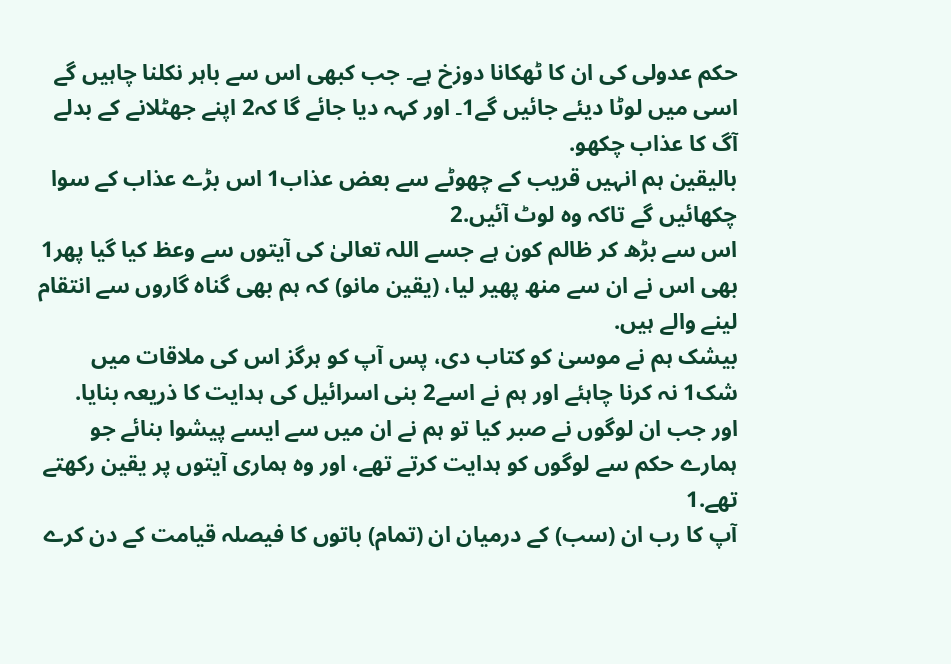حکم عدولی کی ان کا ٹھکانا دوزخ ہے۔ جب کبھی اس سے باہر نکلنا چاہیں گے اسی میں لوٹا دیئے جائیں گے1۔ اور کہہ دیا جائے گا کہ2 اپنے جھٹلانے کے بدلے آگ کا عذاب چکھو.
بالیقین ہم انہیں قریب کے چھوٹے سے بعض عذاب1 اس بڑے عذاب کے سوا چکھائیں گے تاکہ وه لوٹ آئیں.2
اس سے بڑھ کر ظالم کون ہے جسے اللہ تعالیٰ کی آیتوں سے وعظ کیا گیا پھر1 بھی اس نے ان سے منھ پھیر لیا، (یقین مانو) کہ ہم بھی گناه گاروں سے انتقام لینے والے ہیں.
بیشک ہم نے موسیٰ کو کتاب دی، پس آپ کو ہرگز اس کی ملاقات میں شک1 نہ کرنا چاہئے اور ہم نے اسے2 بنی اسرائیل کی ہدایت کا ذریعہ بنایا.
اور جب ان لوگوں نے صبر کیا تو ہم نے ان میں سے ایسے پیشوا بنائے جو ہمارے حکم سے لوگوں کو ہدایت کرتے تھے، اور وه ہماری آیتوں پر یقین رکھتے تھے.1
آپ کا رب ان (سب) کے درمیان ان (تمام) باتوں کا فیصلہ قیامت کے دن کرے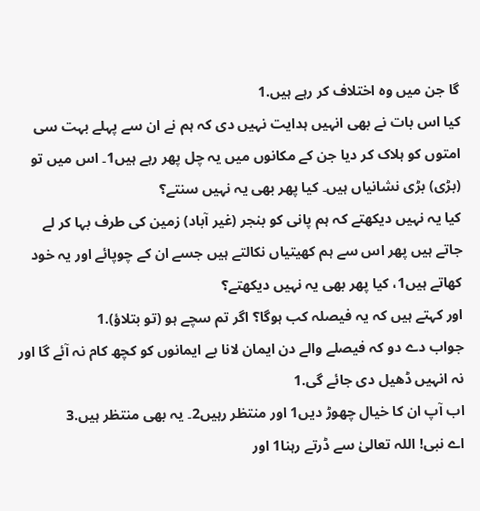گا جن میں وه اختلاف کر رہے ہیں.1
کیا اس بات نے بھی انہیں ہدایت نہیں دی کہ ہم نے ان سے پہلے بہت سی امتوں کو ہلاک کر دیا جن کے مکانوں میں یہ چل پھر رہے ہیں1۔ اس میں تو (بڑی) بڑی نشانیاں ہیں۔ کیا پھر بھی یہ نہیں سنتے؟
کیا یہ نہیں دیکھتے کہ ہم پانی کو بنجر (غیر آباد) زمین کی طرف بہا کر لے جاتے ہیں پھر اس سے ہم کھیتیاں نکالتے ہیں جسے ان کے چوپائے اور یہ خود کھاتے ہیں1، کیا پھر بھی یہ نہیں دیکھتے؟
اور کہتے ہیں کہ یہ فیصلہ کب ہوگا؟ اگر تم سچے ہو (تو بتلاؤ).1
جواب دے دو کہ فیصلے والے دن ایمان لانا بے ایمانوں کو کچھ کام نہ آئے گا اور نہ انہیں ڈھیل دی جائے گی.1
اب آپ ان کا خیال چھوڑ دیں1 اور منتظر رہیں2۔ یہ بھی منتظر ہیں.3
اے نبی! اللہ تعالیٰ سے ڈرتے رہنا1 اور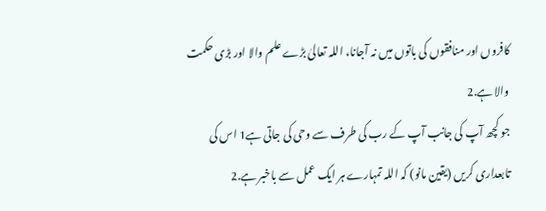کافروں اور منافقوں کی باتوں میں نہ آجانا، اللہ تعالیٰ بڑے علم والا اور بڑی حکمت والا ہے.2
جو کچھ آپ کی جانب آپ کے رب کی طرف سے وحی کی جاتی ہے1 اس کی تابعداری کریں (یقین مانو) کہ اللہ تمہارے ہر ایک عمل سے باخبر ہے.2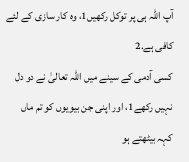آپ اللہ ہی پر توکل رکھیں1، وه کار سازی کے لئے کافی ہے.2
کسی آدمی کے سینے میں اللہ تعالیٰ نے دو دل نہیں رکھے1، اور اپنی جن بیویوں کو تم ماں کہہ بیٹھتے ہو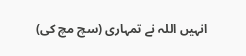انہیں اللہ نے تمہاری (سچ مچ کی)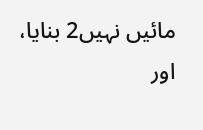مائیں نہیں2 بنایا، اور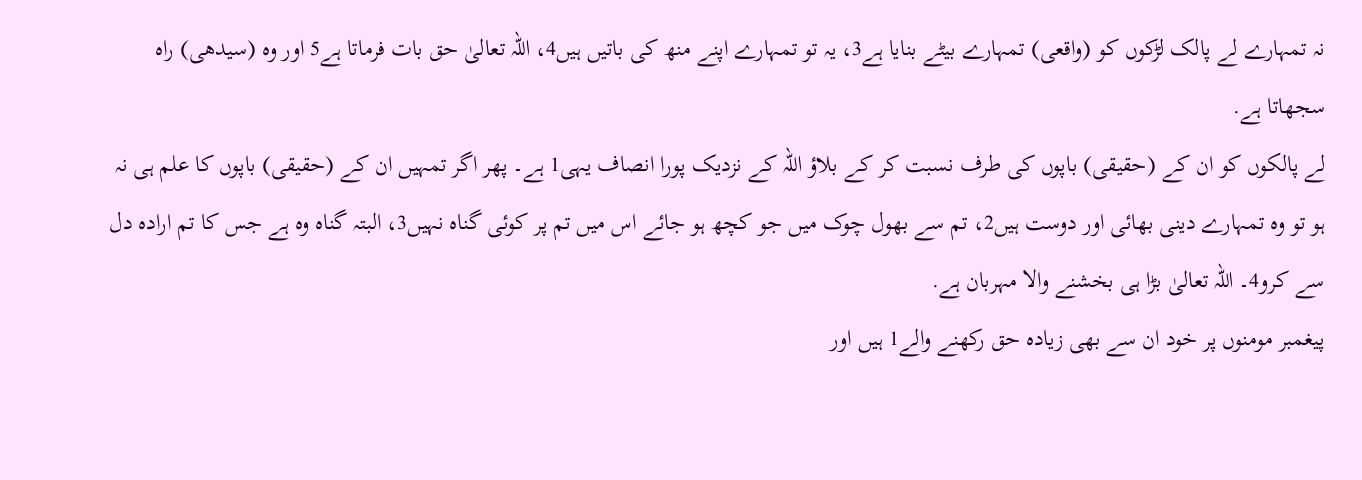نہ تمہارے لے پالک لڑکوں کو (واقعی) تمہارے بیٹے بنایا ہے3، یہ تو تمہارے اپنے منھ کی باتیں ہیں4، اللہ تعالیٰ حق بات فرماتا ہے5 اور وه (سیدھی) راه سجھاتا ہے.
لے پالکوں کو ان کے (حقیقی) باپوں کی طرف نسبت کر کے بلاؤ اللہ کے نزدیک پورا انصاف یہی1 ہے۔ پھر اگر تمہیں ان کے (حقیقی) باپوں کا علم ہی نہ ہو تو وه تمہارے دینی بھائی اور دوست ہیں2، تم سے بھول چوک میں جو کچھ ہو جائے اس میں تم پر کوئی گناه نہیں3، البتہ گناه وه ہے جس کا تم اراده دل سے کرو4۔ اللہ تعالیٰ بڑا ہی بخشنے والا مہربان ہے.
پیغمبر مومنوں پر خود ان سے بھی زیاده حق رکھنے والے1 ہیں اور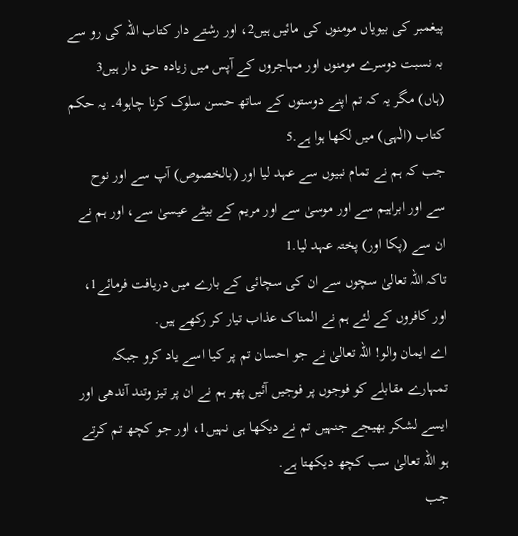پیغمبر کی بیویاں مومنوں کی مائیں ہیں2، اور رشتے دار کتاب اللہ کی رو سے بہ نسبت دوسرے مومنوں اور مہاجروں کے آپس میں زیاده حق دار ہیں3 (ہاں) مگر یہ کہ تم اپنے دوستوں کے ساتھ حسن سلوک کرنا چاہو4۔ یہ حکم کتاب (الٰہی) میں لکھا ہوا ہے.5
جب کہ ہم نے تمام نبیوں سے عہد لیا اور (بالخصوص) آپ سے اور نوح سے اور ابراہیم سے اور موسیٰ سے اور مریم کے بیٹے عیسیٰ سے، اور ہم نے ان سے (پکا اور) پختہ عہد لیا.1
تاکہ اللہ تعالیٰ سچوں سے ان کی سچائی کے بارے میں دریافت فرمائے1، اور کافروں کے لئے ہم نے المناک عذاب تیار کر رکھے ہیں.
اے ایمان والو! اللہ تعالیٰ نے جو احسان تم پر کیا اسے یاد کرو جبکہ تمہارے مقابلے کو فوجوں پر فوجیں آئیں پھر ہم نے ان پر تیز وتند آندھی اور ایسے لشکر بھیجے جنہیں تم نے دیکھا ہی نہیں1، اور جو کچھ تم کرتے ہو اللہ تعالیٰ سب کچھ دیکھتا ہے.
جب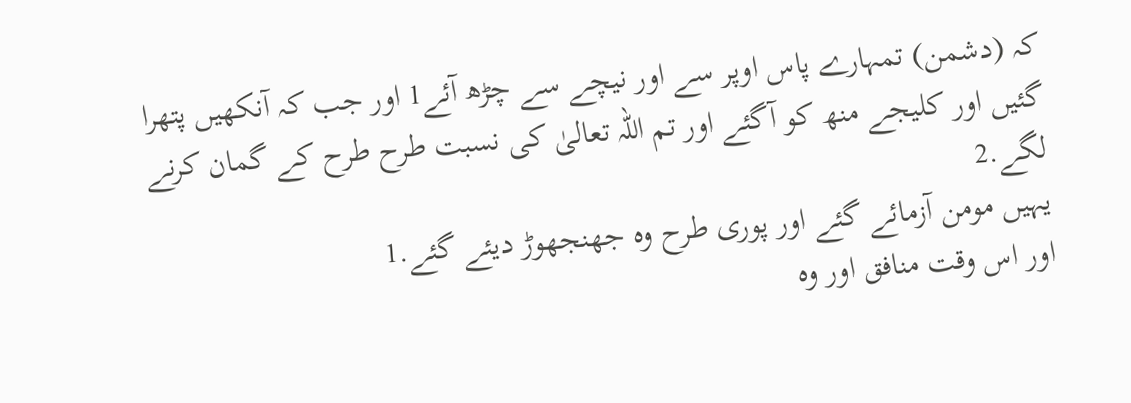کہ (دشمن) تمہارے پاس اوپر سے اور نیچے سے چڑھ آئے1 اور جب کہ آنکھیں پتھرا گئیں اور کلیجے منھ کو آگئے اور تم اللہ تعالیٰ کی نسبت طرح طرح کے گمان کرنے لگے.2
یہیں مومن آزمائے گئے اور پوری طرح وه جھنجھوڑ دیئے گئے.1
اور اس وقت منافق اور وه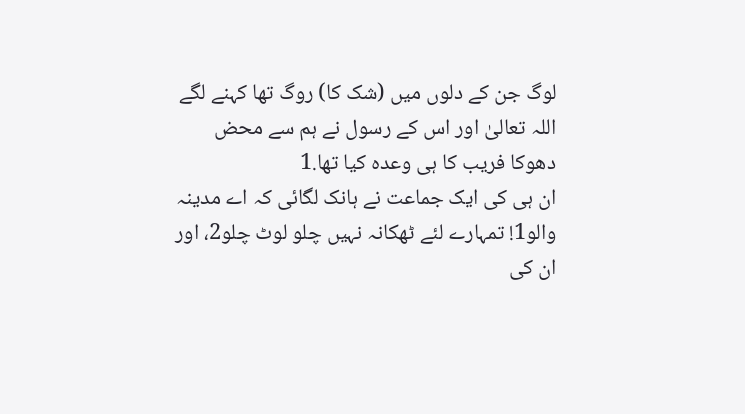لوگ جن کے دلوں میں (شک کا) روگ تھا کہنے لگے اللہ تعالیٰ اور اس کے رسول نے ہم سے محض دھوکا فریب کا ہی وعده کیا تھا.1
ان ہی کی ایک جماعت نے ہانک لگائی کہ اے مدینہ والو1! تمہارے لئے ٹھکانہ نہیں چلو لوٹ چلو2، اور ان کی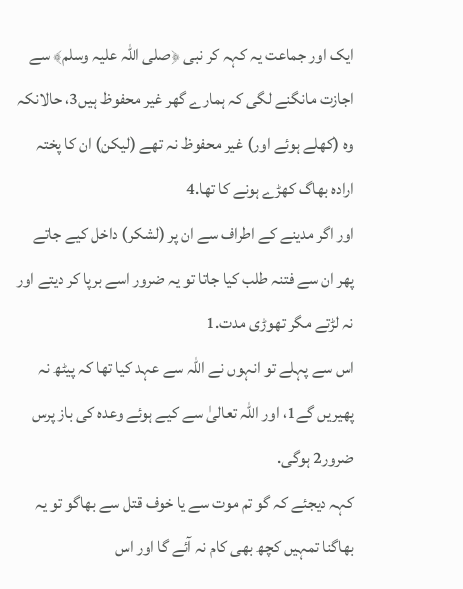ایک اور جماعت یہ کہہ کر نبی ﴿صلی اللہ علیہ وسلم﴾ سے اجازت مانگنے لگی کہ ہمارے گھر غیر محفوظ ہیں3، حالانکہ وه (کھلے ہوئے اور) غیر محفوظ نہ تھے (لیکن) ان کا پختہ اراده بھاگ کھڑے ہونے کا تھا.4
اور اگر مدینے کے اطراف سے ان پر (لشکر) داخل کیے جاتے پھر ان سے فتنہ طلب کیا جاتا تو یہ ضرور اسے برپا کر دیتے اور نہ لڑتے مگر تھوڑی مدت.1
اس سے پہلے تو انہوں نے اللہ سے عہد کیا تھا کہ پیٹھ نہ پھیریں گے1، اور اللہ تعالیٰ سے کیے ہوئے وعده کی باز پرس ضرور2 ہوگی.
کہہ دیجئے کہ گو تم موت سے یا خوف قتل سے بھاگو تو یہ بھاگنا تمہیں کچھ بھی کام نہ آئے گا اور اس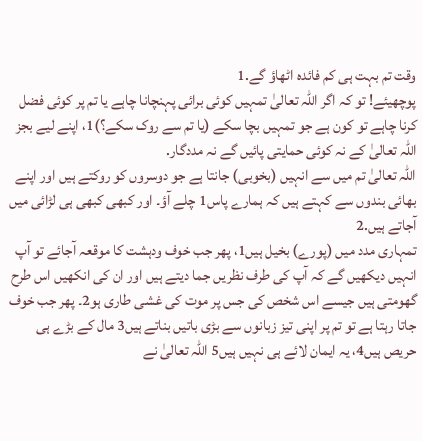وقت تم بہت ہی کم فائده اٹھاؤ گے.1
پوچھیئے! تو کہ اگر اللہ تعالیٰ تمہیں کوئی برائی پہنچانا چاہے یا تم پر کوئی فضل کرنا چاہے تو کون ہے جو تمہیں بچا سکے (یا تم سے روک سکے؟)1، اپنے لیے بجز اللہ تعالیٰ کے نہ کوئی حمایتی پائیں گے نہ مددگار.
اللہ تعالیٰ تم میں سے انہیں (بخوبی) جانتا ہے جو دوسروں کو روکتے ہیں اور اپنے بھائی بندوں سے کہتے ہیں کہ ہمارے پاس1 چلے آؤ۔ اور کبھی کبھی ہی لڑائی میں آجاتے ہیں.2
تمہاری مدد میں (پورے) بخیل ہیں1، پھر جب خوف ودہشت کا موقعہ آجائے تو آپ انہیں دیکھیں گے کہ آپ کی طرف نظریں جما دیتے ہیں اور ان کی انکھیں اس طرح گھومتی ہیں جیسے اس شخص کی جس پر موت کی غشی طاری ہو2۔ پھر جب خوف جاتا رہتا ہے تو تم پر اپنی تیز زبانوں سے بڑی باتیں بناتے ہیں3 مال کے بڑے ہی حریص ہیں4، یہ ایمان لائے ہی نہیں ہیں5 اللہ تعالیٰ نے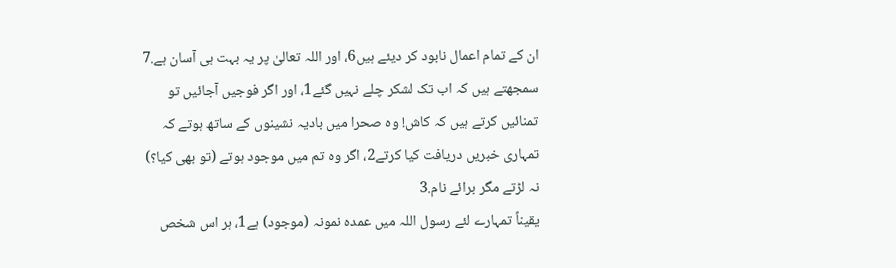ان کے تمام اعمال نابود کر دیئے ہیں6، اور اللہ تعالیٰ پر یہ بہت ہی آسان ہے.7
سمجھتے ہیں کہ اب تک لشکر چلے نہیں گئے1، اور اگر فوجیں آجائیں تو تمنائیں کرتے ہیں کہ کاش! وه صحرا میں بادیہ نشینوں کے ساتھ ہوتے کہ تمہاری خبریں دریافت کیا کرتے2، اگر وه تم میں موجود ہوتے (تو بھی کیا؟) نہ لڑتے مگر برائے نام.3
یقیناً تمہارے لئے رسول اللہ میں عمده نمونہ (موجود) ہے1، ہر اس شخص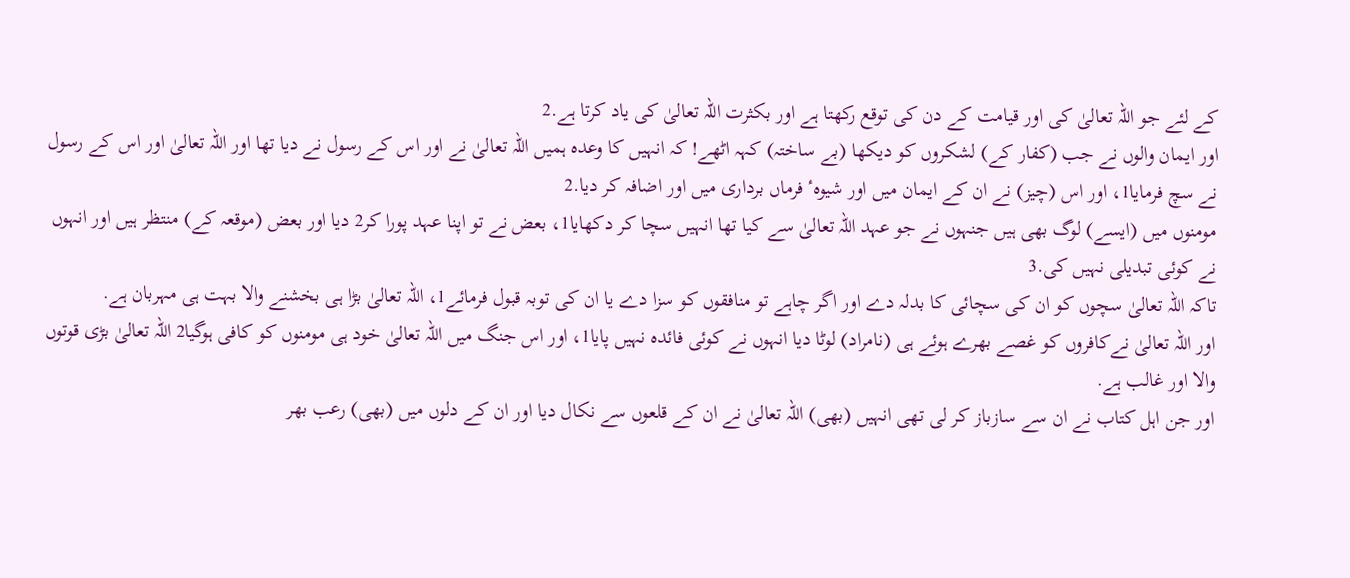کے لئے جو اللہ تعالیٰ کی اور قیامت کے دن کی توقع رکھتا ہے اور بکثرت اللہ تعالیٰ کی یاد کرتا ہے.2
اور ایمان والوں نے جب (کفار کے) لشکروں کو دیکھا (بے ساختہ) کہہ اٹھے! کہ انہیں کا وعده ہمیں اللہ تعالیٰ نے اور اس کے رسول نے دیا تھا اور اللہ تعالیٰ اور اس کے رسول نے سچ فرمایا1، اور اس (چیز) نے ان کے ایمان میں اور شیوہٴ فرماں برداری میں اور اضافہ کر دیا.2
مومنوں میں (ایسے) لوگ بھی ہیں جنہوں نے جو عہد اللہ تعالیٰ سے کیا تھا انہیں سچا کر دکھایا1، بعض نے تو اپنا عہد پورا کر2 دیا اور بعض (موقعہ کے) منتظر ہیں اور انہوں نے کوئی تبدیلی نہیں کی.3
تاکہ اللہ تعالیٰ سچوں کو ان کی سچائی کا بدلہ دے اور اگر چاہے تو منافقوں کو سزا دے یا ان کی توبہ قبول فرمائے1، اللہ تعالیٰ بڑا ہی بخشنے والا بہت ہی مہربان ہے.
اور اللہ تعالیٰ نےکافروں کو غصے بھرے ہوئے ہی (نامراد) لوٹا دیا انہوں نے کوئی فائده نہیں پایا1، اور اس جنگ میں اللہ تعالیٰ خود ہی مومنوں کو کافی ہوگیا2 اللہ تعالیٰ بڑی قوتوں والا اور غالب ہے.
اور جن اہل کتاب نے ان سے سازباز کر لی تھی انہیں (بھی) اللہ تعالیٰ نے ان کے قلعوں سے نکال دیا اور ان کے دلوں میں (بھی) رعب بھر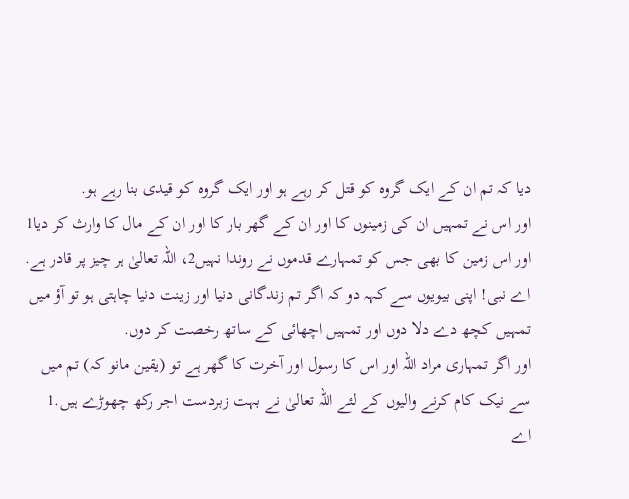دیا کہ تم ان کے ایک گروه کو قتل کر رہے ہو اور ایک گروه کو قیدی بنا رہے ہو.
اور اس نے تمہیں ان کی زمینوں کا اور ان کے گھر بار کا اور ان کے مال کا وارث کر دیا1 اور اس زمین کا بھی جس کو تمہارے قدموں نے روندا نہیں2، اللہ تعالیٰ ہر چیز پر قادر ہے.
اے نبی! اپنی بیویوں سے کہہ دو کہ اگر تم زندگانی دنیا اور زینت دنیا چاہتی ہو تو آؤ میں تمہیں کچھ دے دلا دوں اور تمہیں اچھائی کے ساتھ رخصت کر دوں.
اور اگر تمہاری مراد اللہ اور اس کا رسول اور آخرت کا گھر ہے تو (یقین مانو کہ) تم میں سے نیک کام کرنے والیوں کے لئے اللہ تعالیٰ نے بہت زبردست اجر رکھ چھوڑے ہیں.1
اے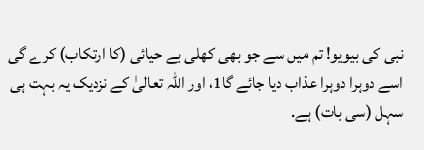نبی کی بیویو! تم میں سے جو بھی کھلی بے حیائی (کا ارتکاب) کرے گی اسے دوہرا دوہرا عذاب دیا جائے گا1، اور اللہ تعالیٰ کے نزدیک یہ بہت ہی سہل (سی بات) ہے.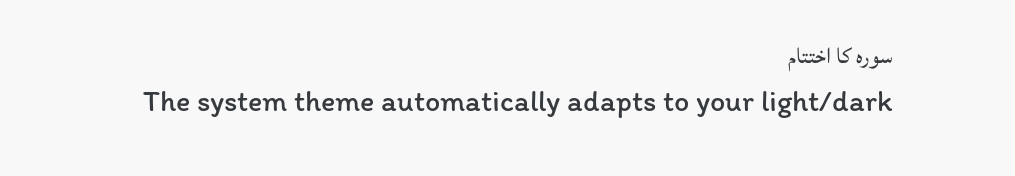سورہ کا اختتام
The system theme automatically adapts to your light/dark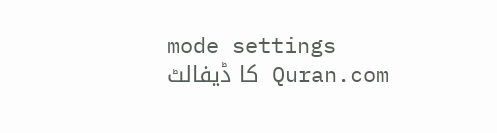mode settings
Quran.com کا ڈیفالٹ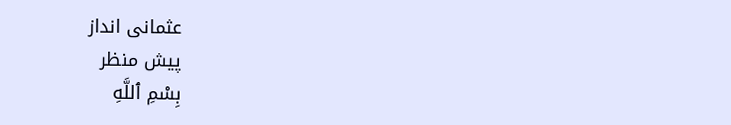عثمانی انداز
پیش منظر
بِسْمِ ٱللَّهِ